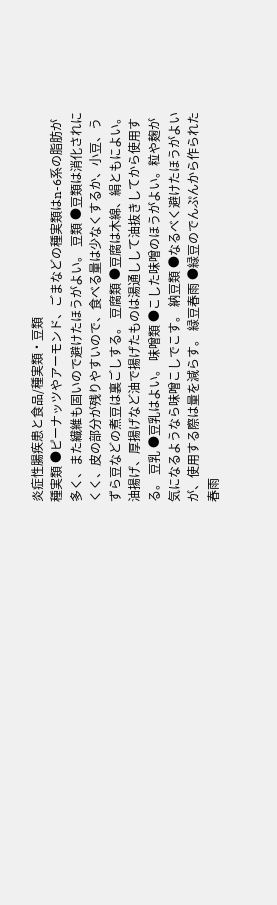炎症性腸疾患と食品/種実類・豆類
種実類 ●ピーナッツやアーモンド、ごまなどの種実類はn-6系の脂肪が多く、また繊維も固いので避けたほうがよい。 豆類 ●豆類は消化されにくく、皮の部分が残りやすいので、食べる量は少なくするか、小豆、うずら豆などの煮豆は裏ごしする。 豆腐類 ●豆腐は木綿、絹ともによい。油揚げ、厚揚げなど油で揚げたものは湯通しして油抜きしてから使用する。 豆乳 ●豆乳はよい。 味噌類 ●こした味噌のほうがよい。粒や麹が気になるようなら味噌こしでこす。 納豆類 ●なるべく避けたほうがよいが、使用する際は量を減らす。 緑豆春雨 ●緑豆のでんぷんから作られた春雨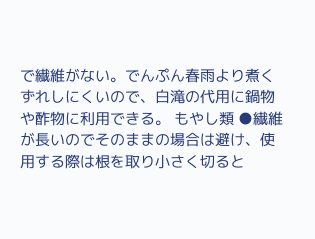で繊維がない。でんぷん春雨より煮くずれしにくいので、白滝の代用に鍋物や酢物に利用できる。 もやし類 ●繊維が長いのでそのままの場合は避け、使用する際は根を取り小さく切ると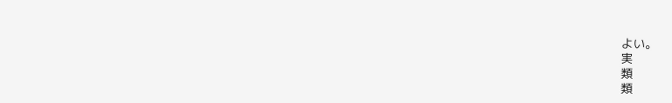よい。
実
類
類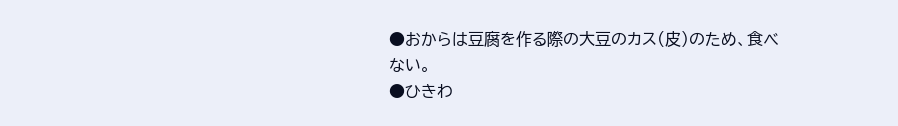●おからは豆腐を作る際の大豆のカス(皮)のため、食べない。
●ひきわ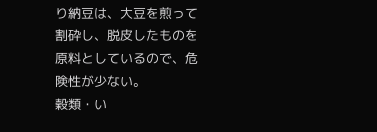り納豆は、大豆を煎って割砕し、脱皮したものを原料としているので、危険性が少ない。
穀類・い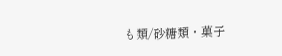も類/砂糖類・菓子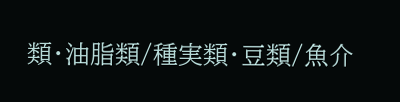類・油脂類/種実類・豆類/魚介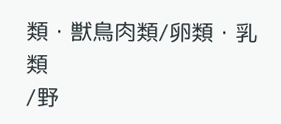類・獣鳥肉類/卵類・乳類
/野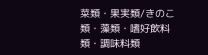菜類・果実類/きのこ類・藻類・嗜好飲料類・調味料類